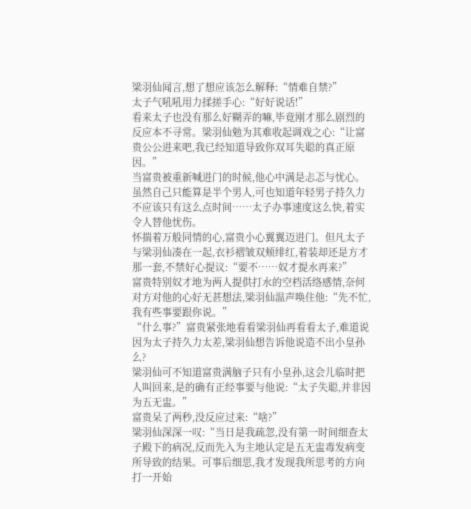梁羽仙闻言,想了想应该怎么解释:“情难自禁?”
太子气吼吼用力揉搓手心:“好好说话!”
看来太子也没有那么好糊弄的嘛,毕竟刚才那么剧烈的反应本不寻常。梁羽仙勉为其难收起调戏之心:“让富贵公公进来吧,我已经知道导致你双耳失聪的真正原因。”
当富贵被重新喊进门的时候,他心中满是忐忑与忧心。虽然自己只能算是半个男人,可也知道年轻男子持久力不应该只有这么点时间……太子办事速度这么快,着实令人替他忧伤。
怀揣着万般同情的心,富贵小心翼翼迈进门。但凡太子与梁羽仙凑在一起,衣衫褶皱双颊绯红,着装却还是方才那一套,不禁好心提议:“要不……奴才提水再来?”
富贵特别奴才地为两人提供打水的空档活络感情,奈何对方对他的心好无甚想法,梁羽仙温声唤住他:“先不忙,我有些事要跟你说。”
“什么事?”富贵紧张地看看梁羽仙再看看太子,难道说因为太子持久力太差,梁羽仙想告诉他说造不出小皇孙么?
梁羽仙可不知道富贵满脑子只有小皇孙,这会儿临时把人叫回来,是的确有正经事要与他说:“太子失聪,并非因为五无盅。”
富贵呆了两秒,没反应过来:“啥?”
梁羽仙深深一叹:“当日是我疏忽,没有第一时间细查太子殿下的病况,反而先入为主地认定是五无盅毒发病变所导致的结果。可事后细思,我才发现我所思考的方向打一开始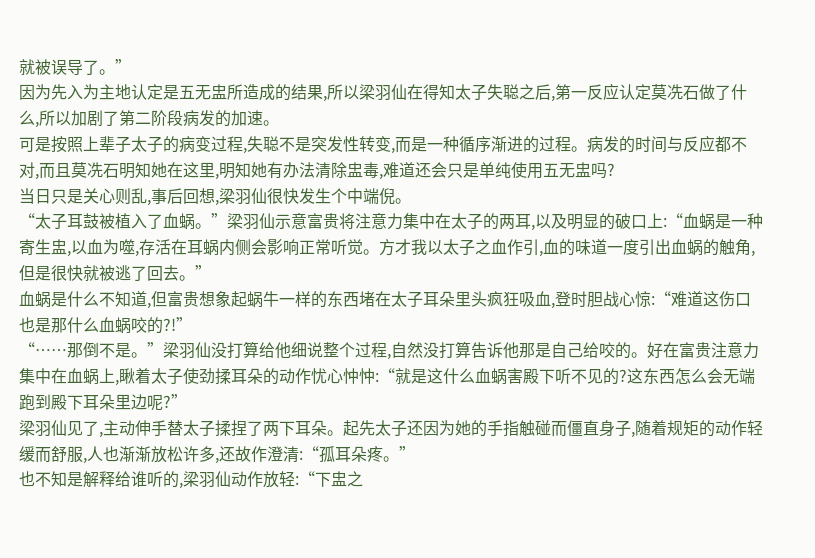就被误导了。”
因为先入为主地认定是五无盅所造成的结果,所以梁羽仙在得知太子失聪之后,第一反应认定莫冼石做了什么,所以加剧了第二阶段病发的加速。
可是按照上辈子太子的病变过程,失聪不是突发性转变,而是一种循序渐进的过程。病发的时间与反应都不对,而且莫冼石明知她在这里,明知她有办法清除盅毒,难道还会只是单纯使用五无盅吗?
当日只是关心则乱,事后回想,梁羽仙很快发生个中端倪。
“太子耳鼓被植入了血蜗。”梁羽仙示意富贵将注意力集中在太子的两耳,以及明显的破口上:“血蜗是一种寄生盅,以血为噬,存活在耳蜗内侧会影响正常听觉。方才我以太子之血作引,血的味道一度引出血蜗的触角,但是很快就被逃了回去。”
血蜗是什么不知道,但富贵想象起蜗牛一样的东西堵在太子耳朵里头疯狂吸血,登时胆战心惊:“难道这伤口也是那什么血蜗咬的?!”
“……那倒不是。”梁羽仙没打算给他细说整个过程,自然没打算告诉他那是自己给咬的。好在富贵注意力集中在血蜗上,瞅着太子使劲揉耳朵的动作忧心忡忡:“就是这什么血蜗害殿下听不见的?这东西怎么会无端跑到殿下耳朵里边呢?”
梁羽仙见了,主动伸手替太子揉捏了两下耳朵。起先太子还因为她的手指触碰而僵直身子,随着规矩的动作轻缓而舒服,人也渐渐放松许多,还故作澄清:“孤耳朵疼。”
也不知是解释给谁听的,梁羽仙动作放轻:“下盅之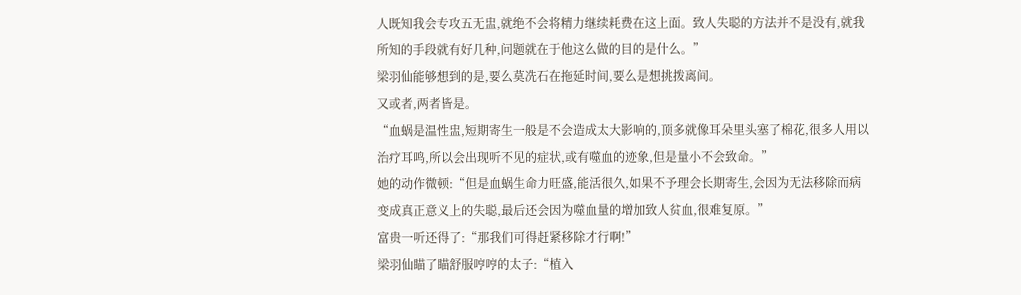人既知我会专攻五无盅,就绝不会将精力继续耗费在这上面。致人失聪的方法并不是没有,就我所知的手段就有好几种,问题就在于他这么做的目的是什么。”
梁羽仙能够想到的是,要么莫冼石在拖延时间,要么是想挑拨离间。
又或者,两者皆是。
“血蜗是温性盅,短期寄生一般是不会造成太大影响的,顶多就像耳朵里头塞了棉花,很多人用以治疗耳鸣,所以会出现听不见的症状,或有噬血的迹象,但是量小不会致命。”
她的动作微顿:“但是血蜗生命力旺盛,能活很久,如果不予理会长期寄生,会因为无法移除而病变成真正意义上的失聪,最后还会因为噬血量的增加致人贫血,很难复原。”
富贵一听还得了:“那我们可得赶紧移除才行啊!”
梁羽仙瞄了瞄舒服哼哼的太子:“植入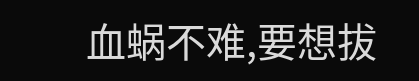血蜗不难,要想拔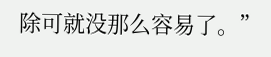除可就没那么容易了。”